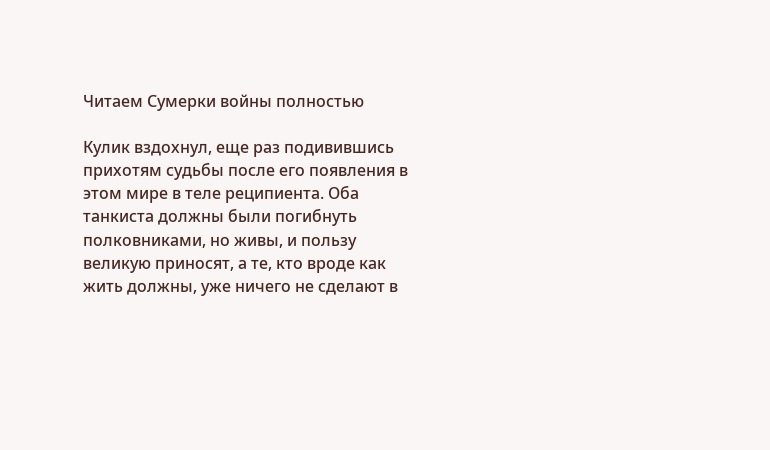Читаем Сумерки войны полностью

Кулик вздохнул, еще раз подивившись прихотям судьбы после его появления в этом мире в теле реципиента. Оба танкиста должны были погибнуть полковниками, но живы, и пользу великую приносят, а те, кто вроде как жить должны, уже ничего не сделают в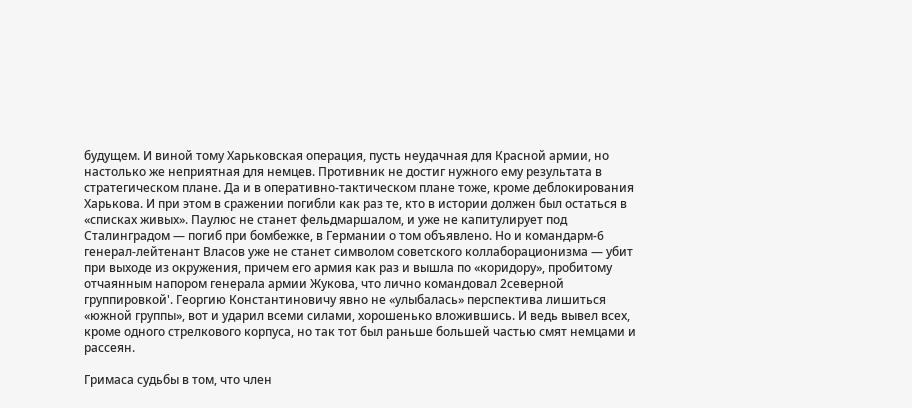будущем. И виной тому Харьковская операция, пусть неудачная для Красной армии, но настолько же неприятная для немцев. Противник не достиг нужного ему результата в стратегическом плане. Да и в оперативно-тактическом плане тоже, кроме деблокирования Харькова. И при этом в сражении погибли как раз те, кто в истории должен был остаться в «списках живых». Паулюс не станет фельдмаршалом, и уже не капитулирует под Сталинградом — погиб при бомбежке, в Германии о том объявлено. Но и командарм-6 генерал-лейтенант Власов уже не станет символом советского коллаборационизма — убит при выходе из окружения, причем его армия как раз и вышла по «коридору», пробитому отчаянным напором генерала армии Жукова, что лично командовал 2северной группировкой'. Георгию Константиновичу явно не «улыбалась» перспектива лишиться «южной группы», вот и ударил всеми силами, хорошенько вложившись. И ведь вывел всех, кроме одного стрелкового корпуса, но так тот был раньше большей частью смят немцами и рассеян.

Гримаса судьбы в том, что член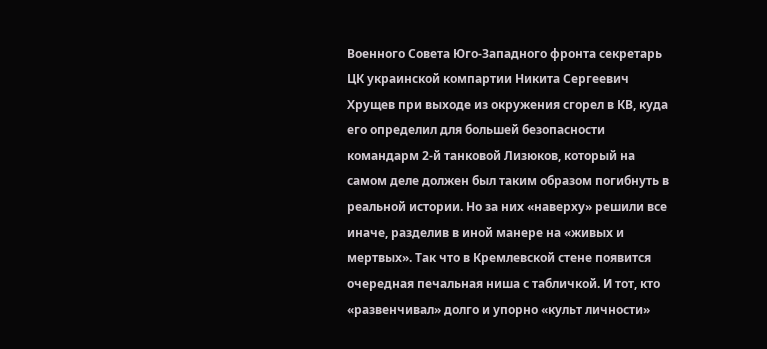Военного Совета Юго-Западного фронта секретарь ЦК украинской компартии Никита Сергеевич Хрущев при выходе из окружения сгорел в КВ, куда его определил для большей безопасности командарм 2-й танковой Лизюков, который на самом деле должен был таким образом погибнуть в реальной истории. Но за них «наверху» решили все иначе, разделив в иной манере на «живых и мертвых». Так что в Кремлевской стене появится очередная печальная ниша с табличкой. И тот, кто «развенчивал» долго и упорно «культ личности»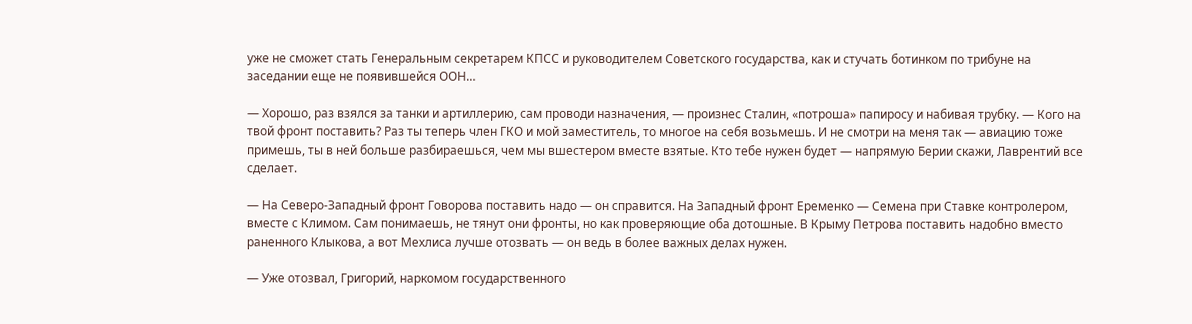уже не сможет стать Генеральным секретарем КПСС и руководителем Советского государства, как и стучать ботинком по трибуне на заседании еще не появившейся ООН…

— Хорошо, раз взялся за танки и артиллерию, сам проводи назначения, — произнес Сталин, «потроша» папиросу и набивая трубку. — Кого на твой фронт поставить? Раз ты теперь член ГКО и мой заместитель, то многое на себя возьмешь. И не смотри на меня так — авиацию тоже примешь, ты в ней больше разбираешься, чем мы вшестером вместе взятые. Кто тебе нужен будет — напрямую Берии скажи, Лаврентий все сделает.

— На Северо-Западный фронт Говорова поставить надо — он справится. На Западный фронт Еременко — Семена при Ставке контролером, вместе с Климом. Сам понимаешь, не тянут они фронты, но как проверяющие оба дотошные. В Крыму Петрова поставить надобно вместо раненного Клыкова, а вот Мехлиса лучше отозвать — он ведь в более важных делах нужен.

— Уже отозвал, Григорий, наркомом государственного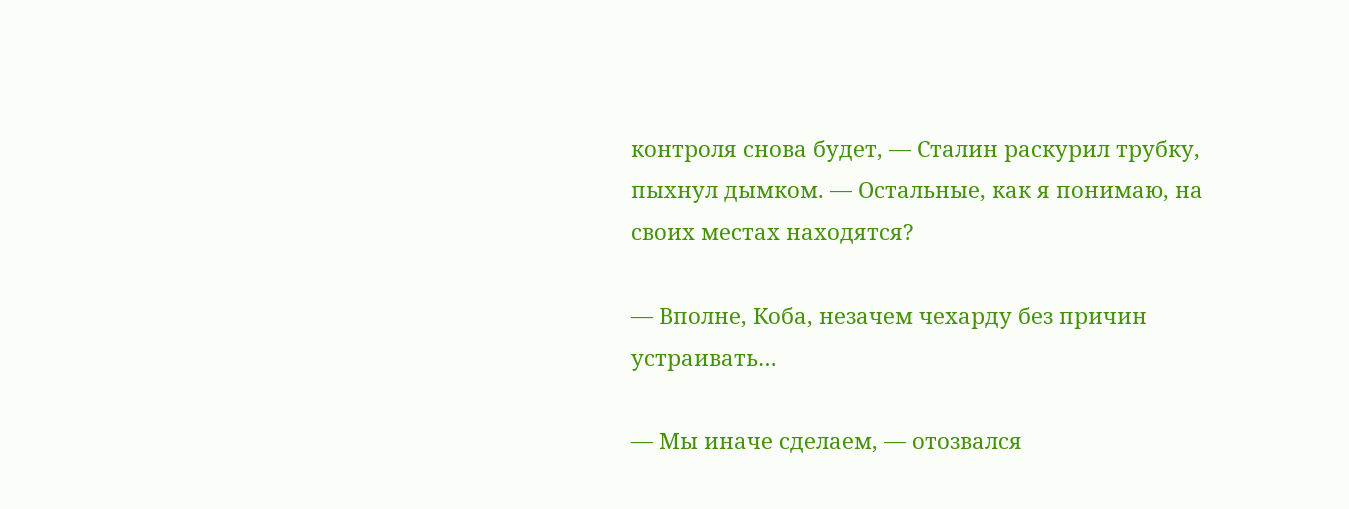контроля снова будет, — Сталин раскурил трубку, пыхнул дымком. — Остальные, как я понимаю, на своих местах находятся?

— Вполне, Коба, незачем чехарду без причин устраивать…

— Мы иначе сделаем, — отозвался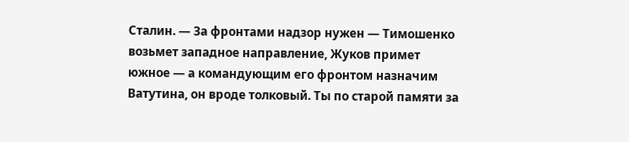Сталин. — За фронтами надзор нужен — Тимошенко возьмет западное направление, Жуков примет южное — а командующим его фронтом назначим Ватутина, он вроде толковый. Ты по старой памяти за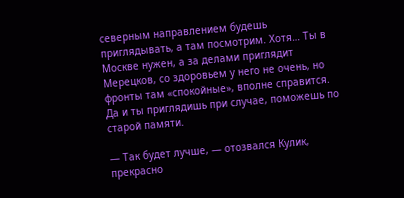северным направлением будешь приглядывать, а там посмотрим. Хотя… Ты в Москве нужен, а за делами приглядит Мерецков, со здоровьем у него не очень, но фронты там «спокойные», вполне справится. Да и ты приглядишь при случае, поможешь по старой памяти.

— Так будет лучше, — отозвался Кулик, прекрасно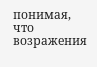понимая, что возражения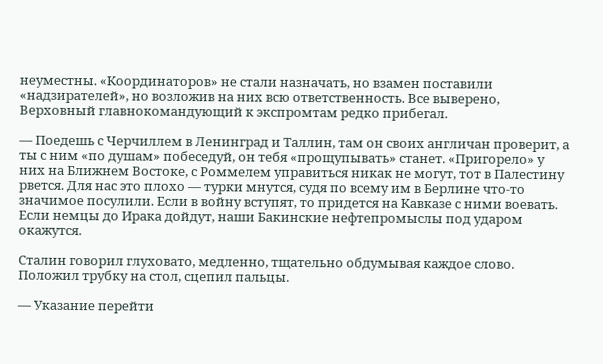неуместны. «Координаторов» не стали назначать, но взамен поставили «надзирателей», но возложив на них всю ответственность. Все выверено, Верховный главнокомандующий к экспромтам редко прибегал.

— Поедешь с Черчиллем в Ленинград и Таллин, там он своих англичан проверит, а ты с ним «по душам» побеседуй, он тебя «прощупывать» станет. «Пригорело» у них на Ближнем Востоке, с Роммелем управиться никак не могут, тот в Палестину рвется. Для нас это плохо — турки мнутся, судя по всему им в Берлине что-то значимое посулили. Если в войну вступят, то придется на Кавказе с ними воевать. Если немцы до Ирака дойдут, наши Бакинские нефтепромыслы под ударом окажутся.

Сталин говорил глуховато, медленно, тщательно обдумывая каждое слово. Положил трубку на стол, сцепил пальцы.

— Указание перейти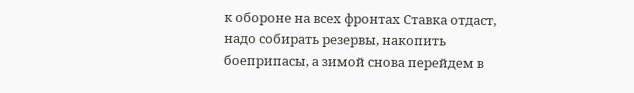к обороне на всех фронтах Ставка отдаст, надо собирать резервы, накопить боеприпасы, а зимой снова перейдем в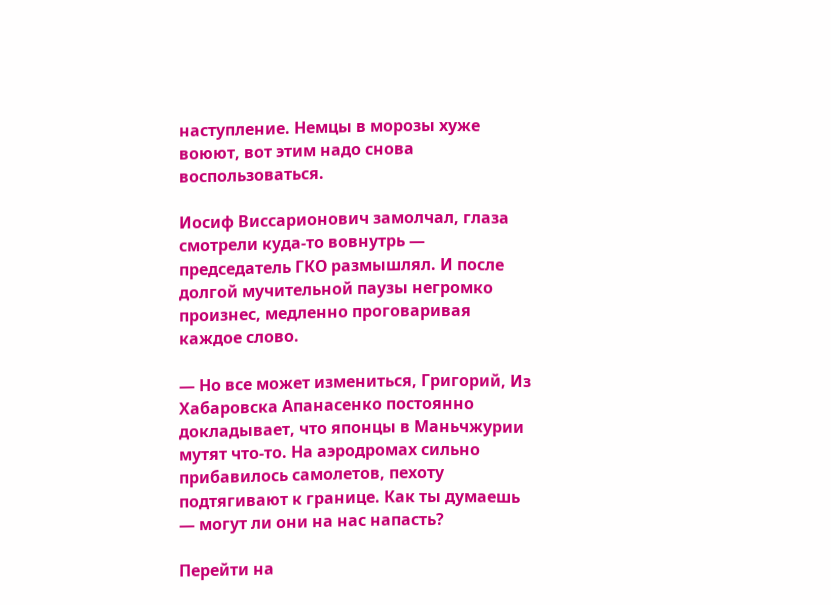наступление. Немцы в морозы хуже воюют, вот этим надо снова воспользоваться.

Иосиф Виссарионович замолчал, глаза смотрели куда-то вовнутрь — председатель ГКО размышлял. И после долгой мучительной паузы негромко произнес, медленно проговаривая каждое слово.

— Но все может измениться, Григорий, Из Хабаровска Апанасенко постоянно докладывает, что японцы в Маньчжурии мутят что-то. На аэродромах сильно прибавилось самолетов, пехоту подтягивают к границе. Как ты думаешь — могут ли они на нас напасть?

Перейти на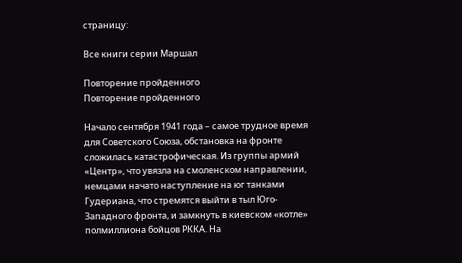страницу:

Все книги серии Маршал

Повторение пройденного
Повторение пройденного

Начало сентября 1941 года – самое трудное время для Советского Союза, обстановка на фронте сложилась катастрофическая. Из группы армий «Центр», что увязла на смоленском направлении, немцами начато наступление на юг танками Гудериана, что стремятся выйти в тыл Юго-Западного фронта, и замкнуть в киевском «котле» полмиллиона бойцов РККА. На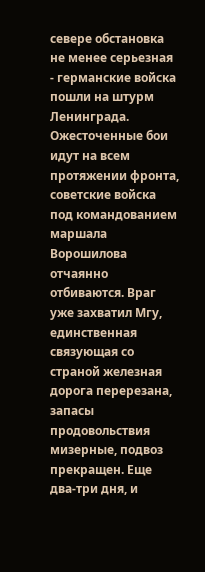севере обстановка не менее серьезная - германские войска пошли на штурм Ленинграда. Ожесточенные бои идут на всем протяжении фронта, советские войска под командованием маршала Ворошилова отчаянно отбиваются. Враг уже захватил Мгу, единственная связующая со страной железная дорога перерезана, запасы продовольствия мизерные, подвоз прекращен. Еще два-три дня, и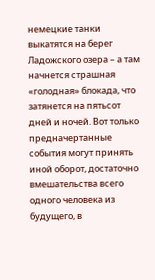немецкие танки выкатятся на берег Ладожского озера – а там начнется страшная «голодная» блокада, что затянется на пятьсот дней и ночей. Вот только предначертанные события могут принять иной оборот, достаточно вмешательства всего одного человека из будущего, в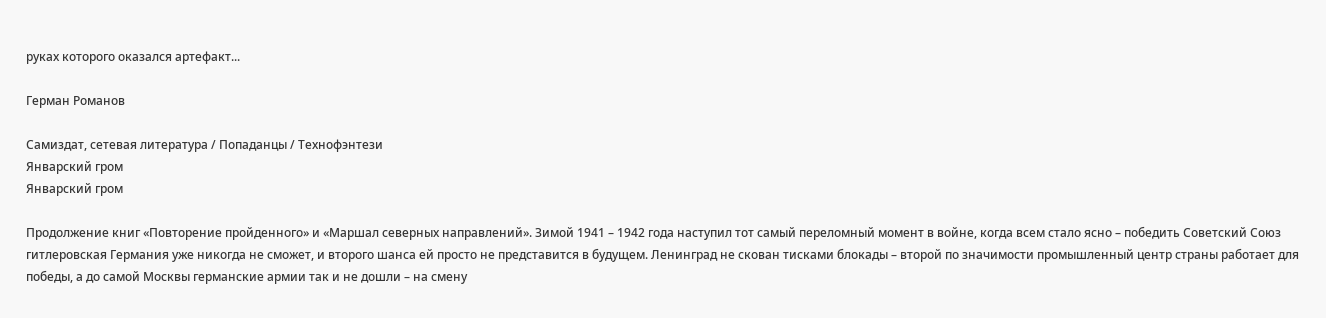руках которого оказался артефакт...

Герман Романов

Самиздат, сетевая литература / Попаданцы / Технофэнтези
Январский гром
Январский гром

Продолжение книг «Повторение пройденного» и «Маршал северных направлений». Зимой 1941 – 1942 года наступил тот самый переломный момент в войне, когда всем стало ясно – победить Советский Союз гитлеровская Германия уже никогда не сможет, и второго шанса ей просто не представится в будущем. Ленинград не скован тисками блокады – второй по значимости промышленный центр страны работает для победы, а до самой Москвы германские армии так и не дошли – на смену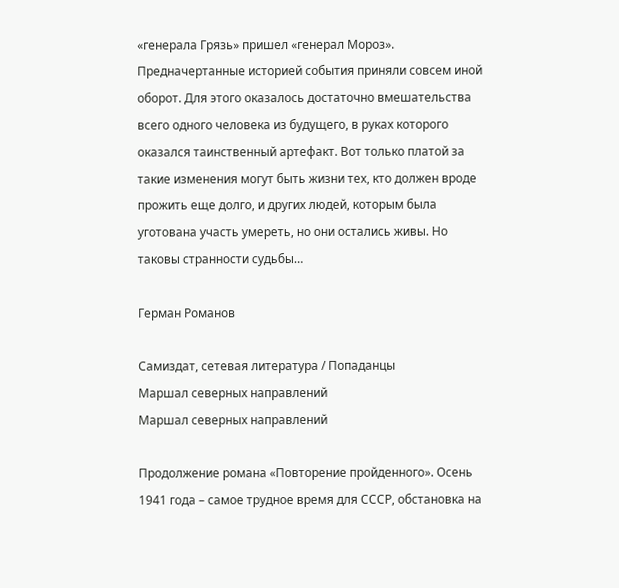«генерала Грязь» пришел «генерал Мороз». Предначертанные историей события приняли совсем иной оборот. Для этого оказалось достаточно вмешательства всего одного человека из будущего, в руках которого оказался таинственный артефакт. Вот только платой за такие изменения могут быть жизни тех, кто должен вроде прожить еще долго, и других людей, которым была уготована участь умереть, но они остались живы. Но таковы странности судьбы…

Герман Романов

Самиздат, сетевая литература / Попаданцы
Маршал северных направлений
Маршал северных направлений

Продолжение романа «Повторение пройденного». Осень 1941 года – самое трудное время для СССР, обстановка на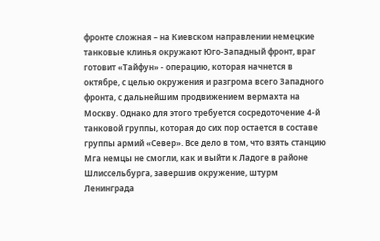фронте сложная – на Киевском направлении немецкие танковые клинья окружают Юго-Западный фронт, враг готовит «Тайфун» - операцию, которая начнется в октябре, с целью окружения и разгрома всего Западного фронта, с дальнейшим продвижением вермахта на Москву. Однако для этого требуется сосредоточение 4-й танковой группы, которая до сих пор остается в составе группы армий «Север». Все дело в том, что взять станцию Мга немцы не смогли, как и выйти к Ладоге в районе Шлиссельбурга, завершив окружение, штурм Ленинграда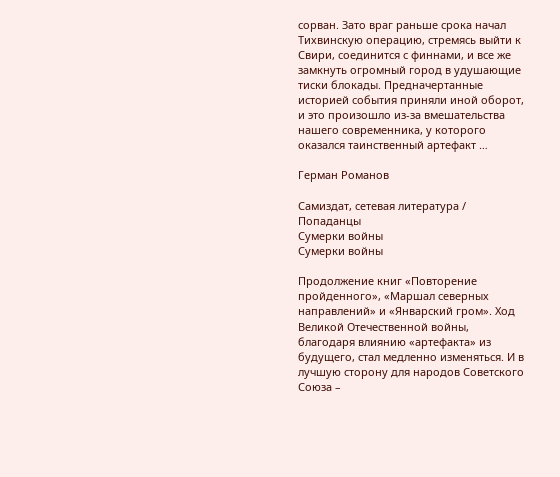сорван. Зато враг раньше срока начал Тихвинскую операцию, стремясь выйти к Свири, соединится с финнами, и все же замкнуть огромный город в удушающие тиски блокады. Предначертанные историей события приняли иной оборот, и это произошло из-за вмешательства нашего современника, у которого оказался таинственный артефакт …

Герман Романов

Самиздат, сетевая литература / Попаданцы
Сумерки войны
Сумерки войны

Продолжение книг «Повторение пройденного», «Маршал северных направлений» и «Январский гром». Ход Великой Отечественной войны, благодаря влиянию «артефакта» из будущего, стал медленно изменяться. И в лучшую сторону для народов Советского Союза –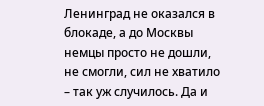Ленинград не оказался в блокаде, а до Москвы немцы просто не дошли, не смогли, сил не хватило – так уж случилось. Да и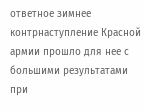ответное зимнее контрнаступление Красной армии прошло для нее с большими результатами при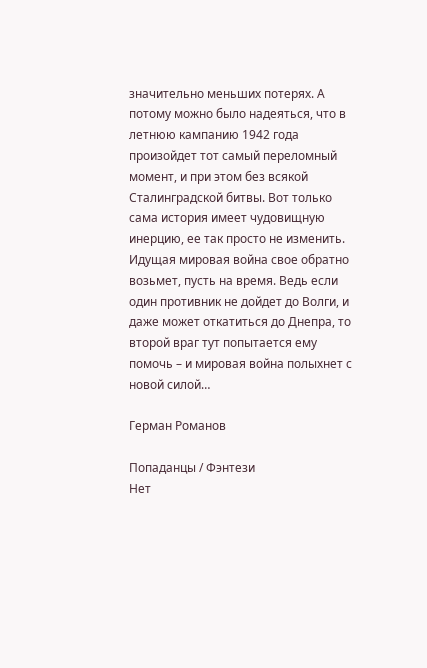значительно меньших потерях. А потому можно было надеяться, что в летнюю кампанию 1942 года произойдет тот самый переломный момент, и при этом без всякой Сталинградской битвы. Вот только сама история имеет чудовищную инерцию, ее так просто не изменить. Идущая мировая война свое обратно возьмет, пусть на время. Ведь если один противник не дойдет до Волги, и даже может откатиться до Днепра, то второй враг тут попытается ему помочь – и мировая война полыхнет с новой силой…

Герман Романов

Попаданцы / Фэнтези
Нет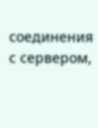соединения с сервером,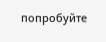попробуйте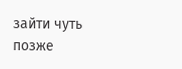зайти чуть позже